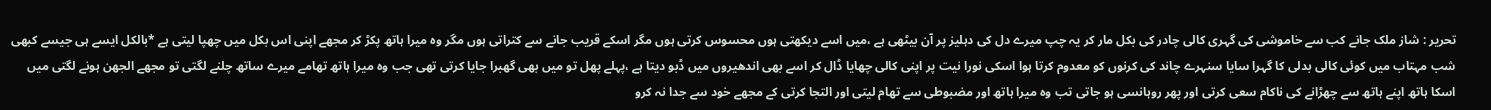تحریر : شاز ملک جانے کب سے خاموشی کی گہری کالی چادر کی بکل مار کر یہ چپ میرے دل کی دہلیز پر آن بیٹھی ہے ،میں اسے دیکھتی ہوں محسوس کرتی ہوں مگر اسکے قریب جانے سے کتراتی ہوں مگر وہ میرا ہاتھ پکڑ کر مجھے اپنی اس بکل میں چھپا لیتی ہے *بالکل ایسے ہی جیسے کبھی شب مہتاب میں کوئی کالی بدلی کا گہرا سایا سنہرے چاند کی کرنوں کو معدوم کرتا ہوا اسکی نورا نیت پر اپنی کالی چھایا ڈال کر اسے بھی اندھیروں میں ڈبو دیتا ہے ،پہلے پھل تو میں بھی گھبرا جایا کرتی تھی جب وہ میرا ہاتھ تھامے میرے ساتھ چلنے لگتی تو مجھے الجھن ہونے لگتی میں اسکا ہاتھ اپنے ہاتھ سے چھڑانے کی ناکام سعی کرتی اور پھر روہانسی ہو جاتی تب وہ میرا ہاتھ اور مضبوطی سے تھام لیتی اور التجا کرتی کے مجھے خود سے جدا نہ کرو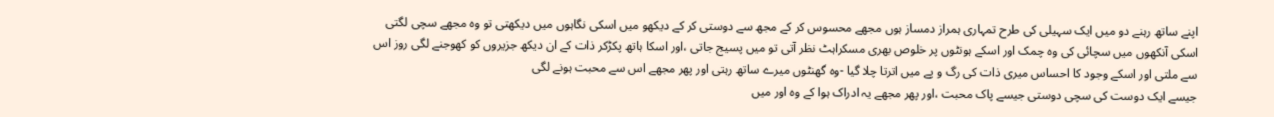اپنے ساتھ رہنے دو میں ایک سہیلی کی طرح تمہاری ہمراز دمساز ہوں مجھے محسوس کر کے مجھ سے دوستی کر کے دیکھو میں اسکی نگاہوں میں دیکھتی تو وہ مجھے سچی لگتی اسکی آنکھوں میں سچائی کی وہ چمک اور اسکے ہونٹوں پر خلوص بھری مسکراہٹ نظر آتی تو میں پسیج جاتی ،اور اسکا ہاتھ پکڑکر ذات کے ان دیکھ جزیروں کو کھوجنے لگی روز اس سے ملتی اور اسکے وجود کا احساس میری ذات کی رگ و پے میں اترتا چلا گیا -وہ گھنٹوں میرے ساتھ رہتی اور پھر مجھے اس سے محبت ہونے لگی
جیسے ایک دوست کی سچی دوستی جیسے پاک محبت ،اور پھر مجھے یہ ادراک ہوا کے وہ اور میں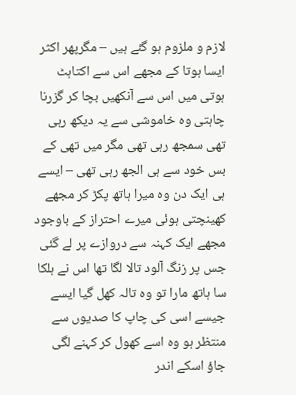لازم و ملزوم ہو گئے ہیں – مگرپھر اکثر ایسا ہوتا کے مجھے اس سے اکتاہٹ ہوتی میں اس سے آنکھیں بچا کر گزرنا چاہتی وہ خاموشی سے یہ دیکھ رہی تھی سمجھ رہی تھی مگر میں تھی کے بس خود سے ہی الجھ رہی تھی – ایسے ہی ایک دن وہ میرا ہاتھ پکڑ کر مجھے کھینچتی ہوئی میرے احتراز کے باوجود مجھے ایک کہنہ سے دروازے پر لے گئی جس پر زنگ آلود تالا لگا تھا اس نے ہلکا سا ہاتھ مارا تو وہ تالہ کھل گیا ایسے جیسے اسی کی چاپ کا صدیوں سے منتظر ہو وہ اسے کھول کر کہنے لگی جاؤ اسکے اندر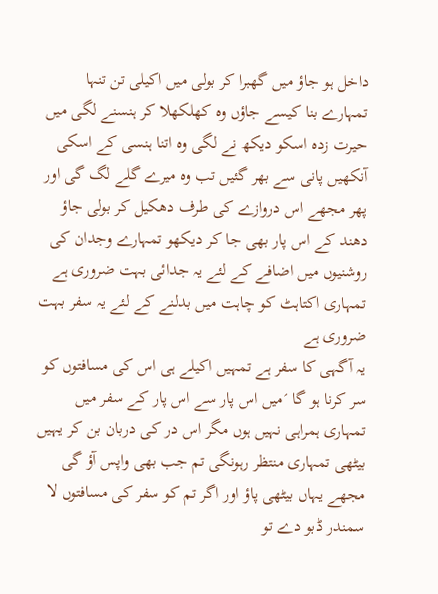داخل ہو جاؤ میں گھبرا کر بولی میں اکیلی تن تنہا تمہارے بنا کیسے جاؤں وہ کھلکھلا کر ہنسنے لگی میں حیرت زدہ اسکو دیکھ نے لگی وہ اتنا ہنسی کے اسکی آنکھیں پانی سے بھر گئیں تب وہ میرے گلے لگ گی اور پھر مجھے اس دروازے کی طرف دھکیل کر بولی جاؤ دھند کے اس پار بھی جا کر دیکھو تمہارے وجدان کی روشنیوں میں اضافے کے لئے یہ جدائی بہت ضروری ہے تمہاری اکتاہٹ کو چاہت میں بدلنے کے لئے یہ سفر بہت ضروری ہے
یہ آگہی کا سفر ہے تمہیں اکیلے ہی اس کی مسافتوں کو سر کرنا ہو گا ´میں اس پار سے اس پار کے سفر میں تمہاری ہمراہی نہیں ہوں مگر اس در کی دربان بن کر یہیں بیٹھی تمہاری منتظر رہونگی تم جب بھی واپس آؤ گی مجھے یہاں بیٹھی پاؤ اور اگر تم کو سفر کی مسافتوں لا سمندر ڈبو دے تو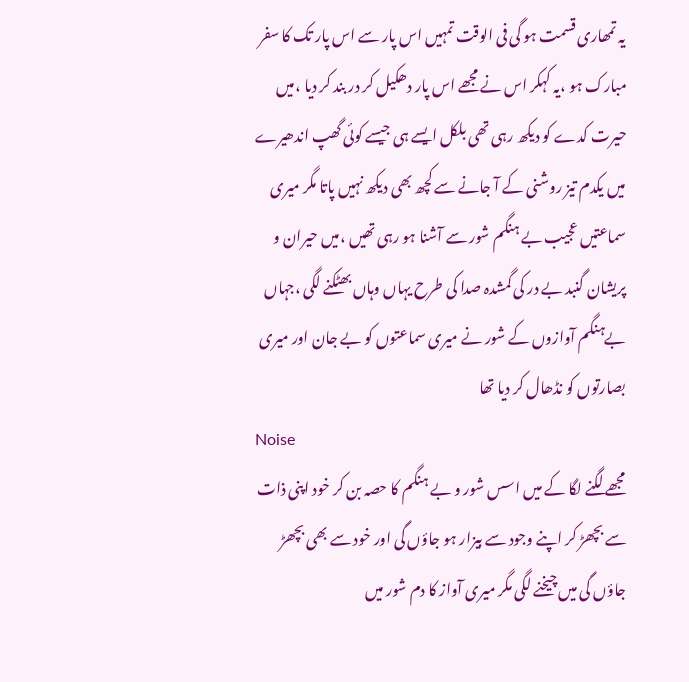یہ تمھاری قسمت ہو گی فی الوقت تمہیں اس پار سے اس پار تک کا سفر مبارک ہو ،یہ کہکر اس نے مجھے اس پار دھکیل کر در بند کر دیا ،میں حیرت کدے کو دیکھ رہی تھی بلکل ایسے ہی جیسے کوئی گھپ اندھیرے میں یکدم تیز روشنی کے آ جانے سے کچھ بھی دیکھ نہیں پاتا مگر میری سماعتیں عجیب بے ہنگم شور سے آشنا ہو رہی تھیں ،میں حیران و پریشان گنبد بے در کی گمشدہ صدا کی طرح یہاں وہاں بھٹکنے لگی ،جہاں بےہنگم آوازوں کے شور نے میری سماعتوں کو بے جان اور میری بصارتوں کو نڈھال کر دیا تھا
Noise
مجھے لگنے لگا کے میں اسس شور و بے ہنگم کا حصہ بن کر خود اپنی ذات سے بچھڑ کر اپنے وجود سے بیزار ہو جاؤں گی اور خود سے بھی بچھڑ جاؤں گی میں چیخنے لگی مگر میری آواز کا دم شور میں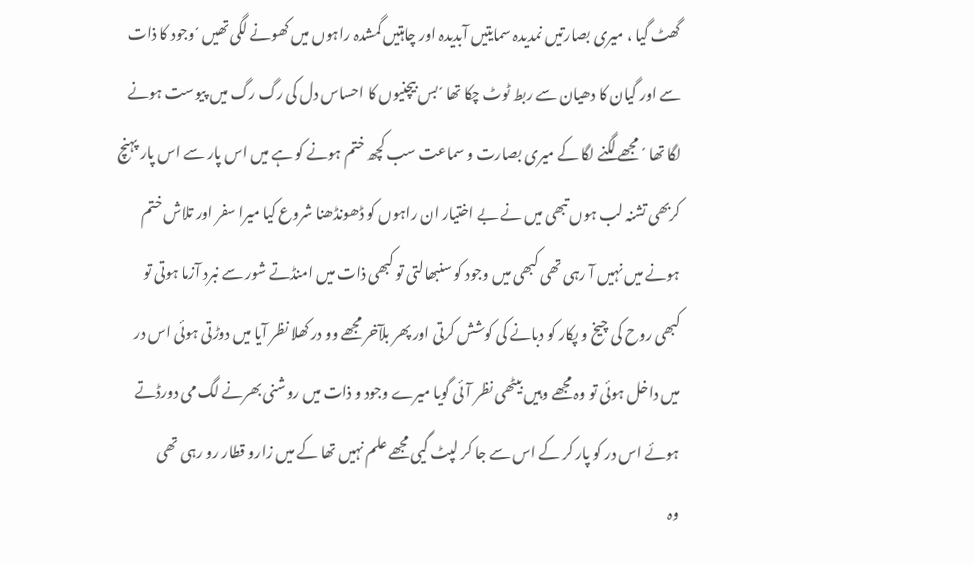گھٹ گیا ، میری بصارتیں نمدیدہ سمایتیں آبدیدہ اور چاہتیں گمشدہ راہوں میں کھونے لگی تھیں ´وجود کا ذات سے اور گیان کا دھیان سے ربط ٹوٹ چکا تھا ´بس بیچنیوں کا احساس دل کی رگ رگ میں پیوست ہونے لگا تھا ´ مجھے لگنے لگا کے میری بصارت و سماعت سب کچھ ختم ہونے کو ہے میں اس پار سے اس پار پہنچ کربھی تشنہ لب ہوں تبھی میں نے بے اختیار ان راہوں کو ڈھونڈھنا شروع کیا میرا سفر اور تلاش ختم ہونے میں نہیں آ رہی تھی کبھی میں وجود کو سنبھالتی تو کبھی ذات میں امنڈتے شور سے نبرد آزما ہوتی تو کبھی روح کی چیخ و پکار کو دبانے کی کوشش کرتی اور پھر بلآخر مجھے وو در کھلا نظر آیا میں دوڑتی ہوئی اس در میں داخل ہوئی تو وہ مجھے وہیں بیٹھی نظر آئی گویا میرے وجود و ذات میں روشنی بھرنے لگ می دورڈتے ہوئے اس در کو پار کر کے اس سے جا کر لپٹ گیی مجھے علم نہیں تھا کے میں زارو قطار رو رہی تھی
وہ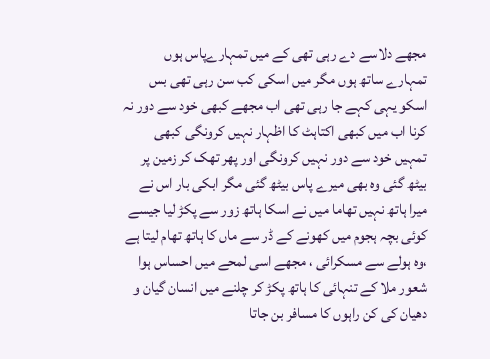مجھے دلاسے دے رہی تھی کے میں تمہارےپاس ہوں تمہارے ساتھ ہوں مگر میں اسکی کب سن رہی تھی بس اسکو یہی کہے جا رہی تھی اب مجھے کبھی خود سے دور نہ کرنا اب میں کبھی اکتاہٹ کا اظہار نہیں کرونگی کبھی تمہیں خود سے دور نہیں کرونگی اور پھر تھک کر زمین پر بیٹھ گئی وہ بھی میرے پاس بیٹھ گئی مگر ابکی بار اس نے میرا ہاتھ نہیں تھاما میں نے اسکا ہاتھ زور سے پکڑ لیا جیسے کوئی بچہ ہجوم میں کھونے کے ڈر سے ماں کا ہاتھ تھام لیتا ہے ،وہ ہولے سے مسکرائی ، مجھے اسی لمحے میں احساس ہوا شعور ملا کے تنہائی کا ہاتھ پکڑ کر چلنے میں انسان گیان و دھیان کی کن راہوں کا مسافر بن جاتا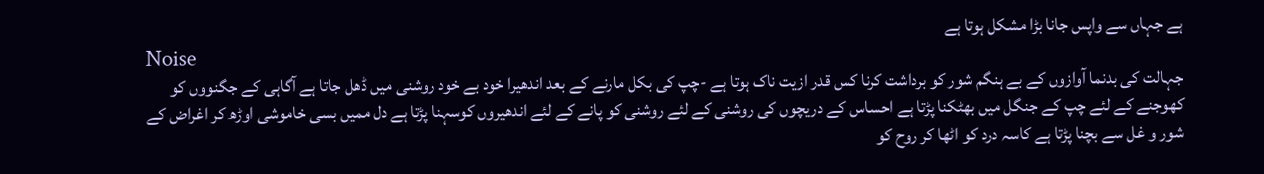ہے جہاں سے واپس جانا بڑا مشکل ہوتا ہے
Noise
جہالت کی بدنما آوازوں کے بے ہنگم شور کو برداشت کرنا کس قدر ازیت ناک ہوتا ہے -چپ کی بکل مارنے کے بعد اندھیرا خود بے خود روشنی میں ڈھل جاتا ہے آگاہی کے جگنووں کو کھوجنے کے لئے چپ کے جنگل میں بھٹکنا پڑتا ہے احساس کے دریچوں کی روشنی کے لئے روشنی کو پانے کے لئے اندھیروں کوسہنا پڑتا ہے دل ممیں بسی خاموشی اوڑھ کر اغراض کے شور و غل سے بچنا پڑتا ہے کاسہ درد کو اٹھا کر روح کو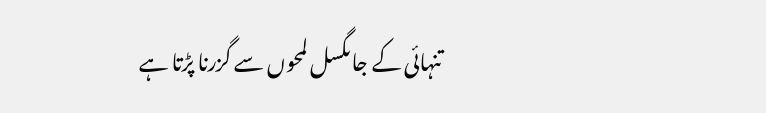تنہائی کے جاںگسل لمحوں سے گزرنا پڑتا ہے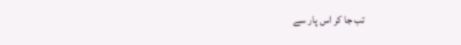تب جا کر اس پار سے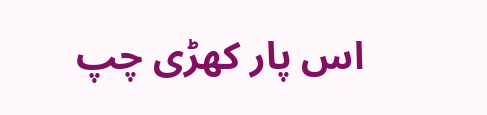اس پار کھڑی چپ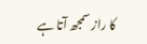کا راز سمجھ آتا ہے